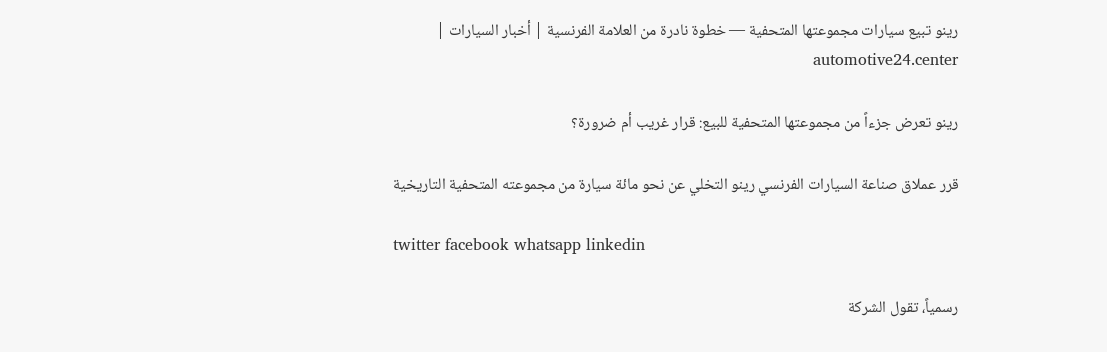رينو تبيع سيارات مجموعتها المتحفية — خطوة نادرة من العلامة الفرنسية | أخبار السيارات | automotive24.center

رينو تعرض جزءاً من مجموعتها المتحفية للبيع: قرار غريب أم ضرورة؟

قرر عملاق صناعة السيارات الفرنسي رينو التخلي عن نحو مائة سيارة من مجموعته المتحفية التاريخية

twitter facebook whatsapp linkedin

رسمياً، تقول الشركة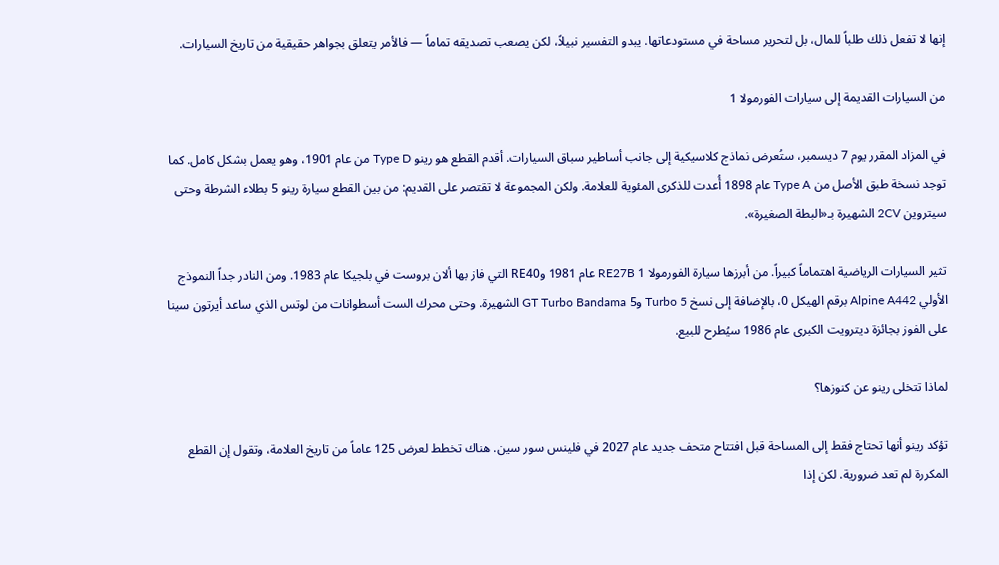إنها لا تفعل ذلك طلباً للمال، بل لتحرير مساحة في مستودعاتها. يبدو التفسير نبيلاً، لكن يصعب تصديقه تماماً — فالأمر يتعلق بجواهر حقيقية من تاريخ السيارات.

من السيارات القديمة إلى سيارات الفورمولا 1

في المزاد المقرر يوم 7 ديسمبر، ستُعرض نماذج كلاسيكية إلى جانب أساطير سباق السيارات. أقدم القطع هو رينو Type D من عام 1901، وهو يعمل بشكل كامل. كما توجد نسخة طبق الأصل من Type A عام 1898 أُعدت للذكرى المئوية للعلامة. ولكن المجموعة لا تقتصر على القديم: من بين القطع سيارة رينو 5 بطلاء الشرطة وحتى سيتروين 2CV الشهيرة بـ«البطة الصغيرة».

تثير السيارات الرياضية اهتماماً كبيراً. من أبرزها سيارة الفورمولا 1 RE27B عام 1981 وRE40 التي فاز بها ألان بروست في بلجيكا عام 1983. ومن النادر جداً النموذج الأولي Alpine A442 برقم الهيكل 0، بالإضافة إلى نسخ Turbo 5 و5 GT Turbo Bandama الشهيرة. وحتى محرك الست أسطوانات من لوتس الذي ساعد أيرتون سينا على الفوز بجائزة ديترويت الكبرى عام 1986 سيُطرح للبيع.

لماذا تتخلى رينو عن كنوزها؟

تؤكد رينو أنها تحتاج فقط إلى المساحة قبل افتتاح متحف جديد عام 2027 في فلينس سور سين. هناك تخطط لعرض 125 عاماً من تاريخ العلامة، وتقول إن القطع المكررة لم تعد ضرورية. لكن إذا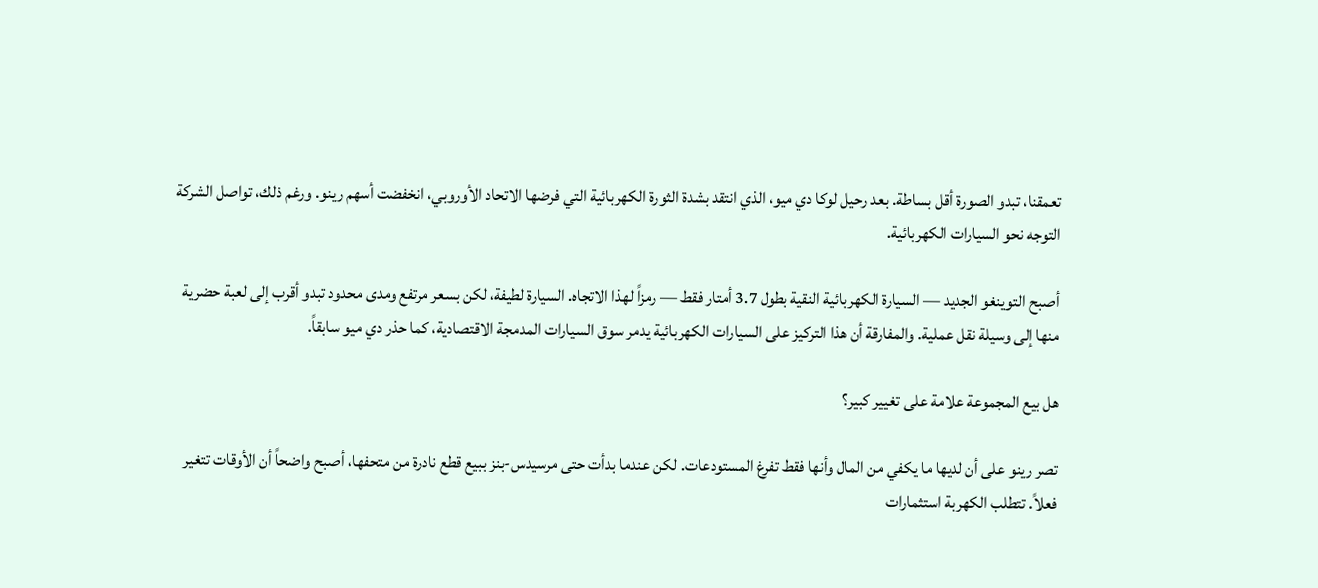تعمقنا، تبدو الصورة أقل بساطة. بعد رحيل لوكا دي ميو، الذي انتقد بشدة الثورة الكهربائية التي فرضها الاتحاد الأوروبي، انخفضت أسهم رينو. ورغم ذلك، تواصل الشركة التوجه نحو السيارات الكهربائية.

أصبح التوينغو الجديد — السيارة الكهربائية النقية بطول 3.7 أمتار فقط — رمزاً لهذا الاتجاه. السيارة لطيفة، لكن بسعر مرتفع ومدى محدود تبدو أقرب إلى لعبة حضرية منها إلى وسيلة نقل عملية. والمفارقة أن هذا التركيز على السيارات الكهربائية يدمر سوق السيارات المدمجة الاقتصادية، كما حذر دي ميو سابقاً.

هل بيع المجموعة علامة على تغيير كبير؟

تصر رينو على أن لديها ما يكفي من المال وأنها فقط تفرغ المستودعات. لكن عندما بدأت حتى مرسيدس-بنز ببيع قطع نادرة من متحفها، أصبح واضحاً أن الأوقات تتغير فعلاً. تتطلب الكهربة استثمارات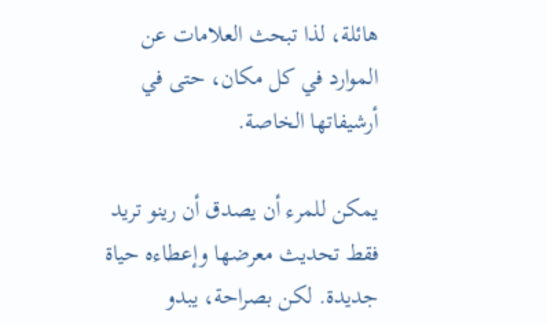هائلة، لذا تبحث العلامات عن الموارد في كل مكان، حتى في أرشيفاتها الخاصة.

يمكن للمرء أن يصدق أن رينو تريد فقط تحديث معرضها وإعطاءه حياة جديدة. لكن بصراحة، يبدو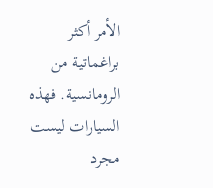الأمر أكثر براغماتية من الرومانسية. فهذه السيارات ليست مجرد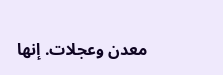معدن وعجلات. إنها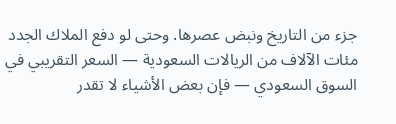جزء من التاريخ ونبض عصرها. وحتى لو دفع الملاك الجدد مئات الآلاف من الريالات السعودية — السعر التقريبي في السوق السعودي — فإن بعض الأشياء لا تقدر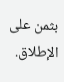بثمن على الإطلاق.